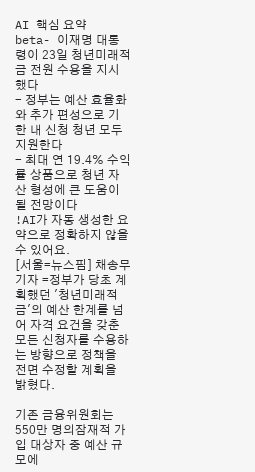AI 핵심 요약
beta- 이재명 대통령이 23일 청년미래적금 전원 수용을 지시했다
- 정부는 예산 효율화와 추가 편성으로 기한 내 신청 청년 모두 지원한다
- 최대 연 19.4% 수익률 상품으로 청년 자산 형성에 큰 도움이 될 전망이다
!AI가 자동 생성한 요약으로 정확하지 않을 수 있어요.
[서울=뉴스핌] 채송무 기자 =정부가 당초 계획했던 '청년미래적금'의 예산 한계를 넘어 자격 요건을 갖춘 모든 신청자를 수용하는 방향으로 정책을 전면 수정할 계획을 밝혔다.

기존 금융위원회는 550만 명의잠재적 가입 대상자 중 예산 규모에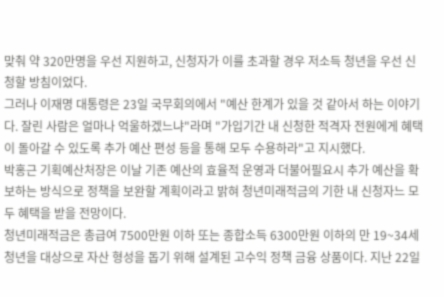맞춰 약 320만명을 우선 지원하고, 신청자가 이를 초과할 경우 저소득 청년을 우선 신청할 방침이었다.
그러나 이재명 대통령은 23일 국무회의에서 "예산 한계가 있을 것 같아서 하는 이야기다. 잘린 사람은 얼마나 억울하겠느냐"라며 "가입기간 내 신청한 적격자 전원에게 혜택이 돌아갈 수 있도록 추가 예산 편성 등을 통해 모두 수용하라"고 지시했다.
박홍근 기획예산처장은 이날 기존 예산의 효율적 운영과 더불어필요시 추가 예산을 확보하는 방식으로 정책을 보완할 계획이라고 밝혀 청년미래적금의 기한 내 신청자느 모두 혜택을 받을 전망이다.
청년미래적금은 총급여 7500만원 이하 또는 종합소득 6300만원 이하의 만 19~34세 청년을 대상으로 자산 형성을 돕기 위해 설계된 고수익 정책 금융 상품이다. 지난 22일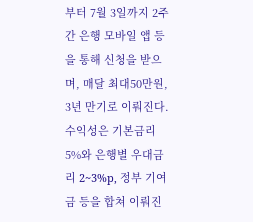부터 7월 3일까지 2주간 은행 모바일 앱 등을 통해 신청을 받으며, 매달 최대50만원, 3년 만기로 이뤄진다.
수익성은 기본금리 5%와 은행별 우대금리 2~3%p, 정부 기여금 등을 합쳐 이뤄진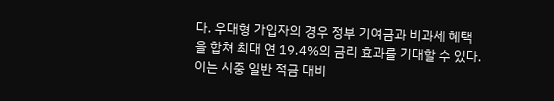다. 우대형 가입자의 경우 정부 기여금과 비과세 혜택을 합쳐 최대 연 19.4%의 금리 효과를 기대할 수 있다. 이는 시중 일반 적금 대비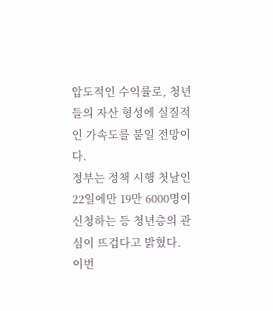압도적인 수익률로, 청년들의 자산 형성에 실질적인 가속도를 붙일 전망이다.
정부는 정책 시행 첫날인 22일에만 19만 6000명이 신청하는 등 청년층의 관심이 뜨겁다고 밝혔다. 이번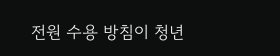전원 수용 방침이 청년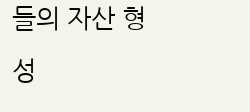들의 자산 형성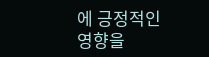에 긍정적인 영향을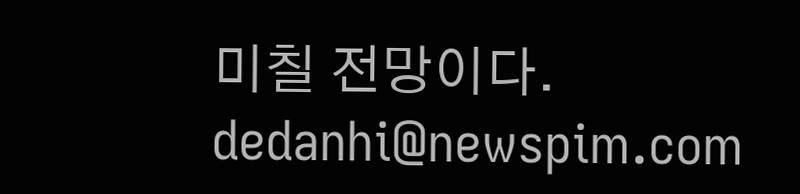미칠 전망이다.
dedanhi@newspim.com